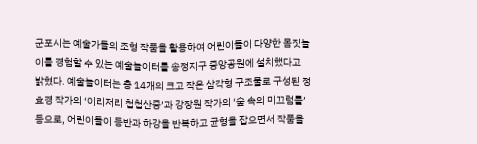군포시는 예술가들의 조형 작품을 활용하여 어린이들이 다양한 몸짓놀이를 경험할 수 있는 예술놀이터를 송정지구 중앙공원에 설치했다고 밝혔다. 예술놀이터는 총 14개의 크고 작은 삼각형 구조물로 구성된 정효경 작가의 ‘이리저리 첩첩산중’과 강장원 작가의 ‘숲 속의 미끄럼틀’ 등으로, 어린이들이 등반과 하강을 반복하고 균형을 잡으면서 작품을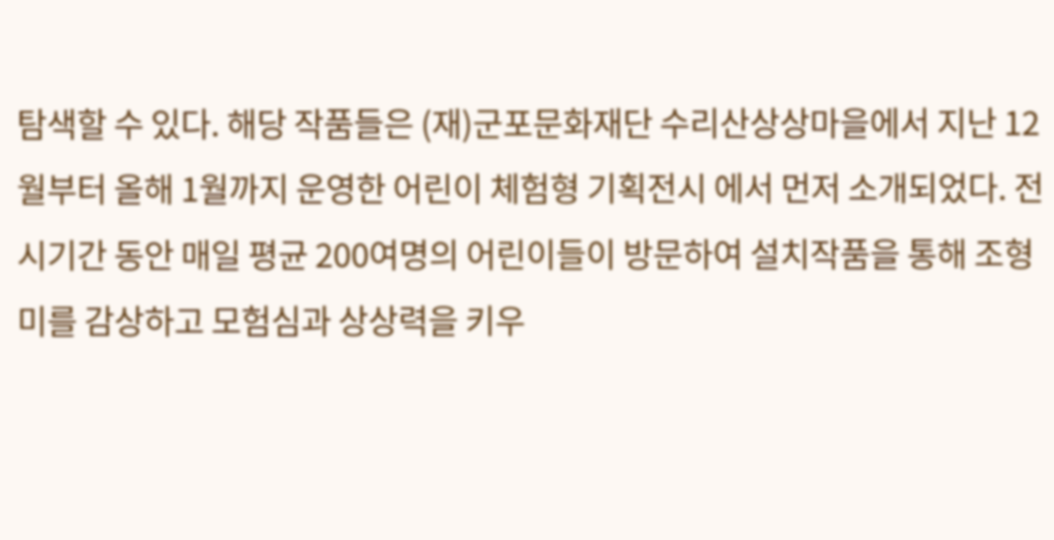탐색할 수 있다. 해당 작품들은 (재)군포문화재단 수리산상상마을에서 지난 12월부터 올해 1월까지 운영한 어린이 체험형 기획전시 에서 먼저 소개되었다. 전시기간 동안 매일 평균 200여명의 어린이들이 방문하여 설치작품을 통해 조형미를 감상하고 모험심과 상상력을 키우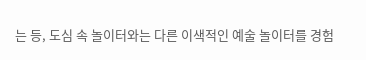는 등, 도심 속 놀이터와는 다른 이색적인 예술 놀이터를 경험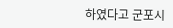하였다고 군포시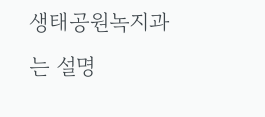생태공원녹지과는 설명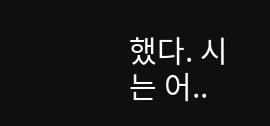했다. 시는 어..